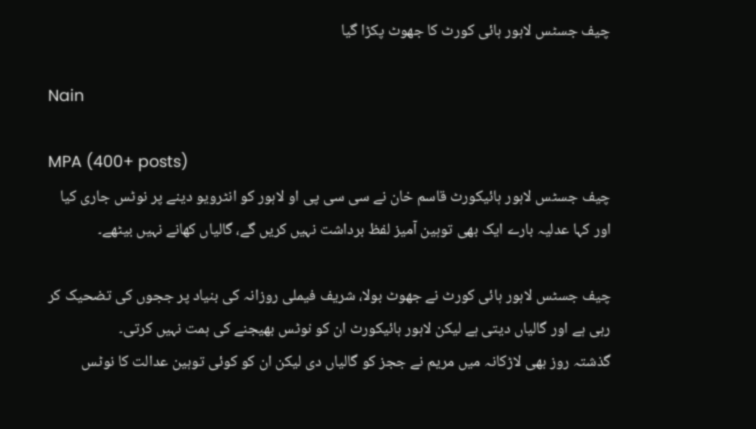چیف جسٹس لاہور ہائی کورٹ کا جھوٹ پکڑا گیا

Nain

MPA (400+ posts)
چیف جسٹس لاہور ہائیکورٹ قاسم خان نے سی سی پی او لاہور کو انٹرویو دینے پر نوٹس جاری کیا اور کہا عدلیہ بارے ایک بھی توہین آمیز لفظ برداشت نہیں کریں گے، گالیاں کھانے نہیں بیٹھے۔

چیف جسٹس لاہور ہائی کورٹ نے جھوٹ بولا، شریف فیملی روزانہ کی بنیاد پر ججوں کی تضحیک کر رہی ہے اور گالیاں دیتی ہے لیکن لاہور ہائیکورٹ ان کو نوٹس بھیجنے کی ہمت نہیں کرتی۔
گذشتہ روز بھی لاڑکانہ میں مریم نے ججز کو گالیاں دی لیکن ان کو کوئی توہین عدالت کا نوٹس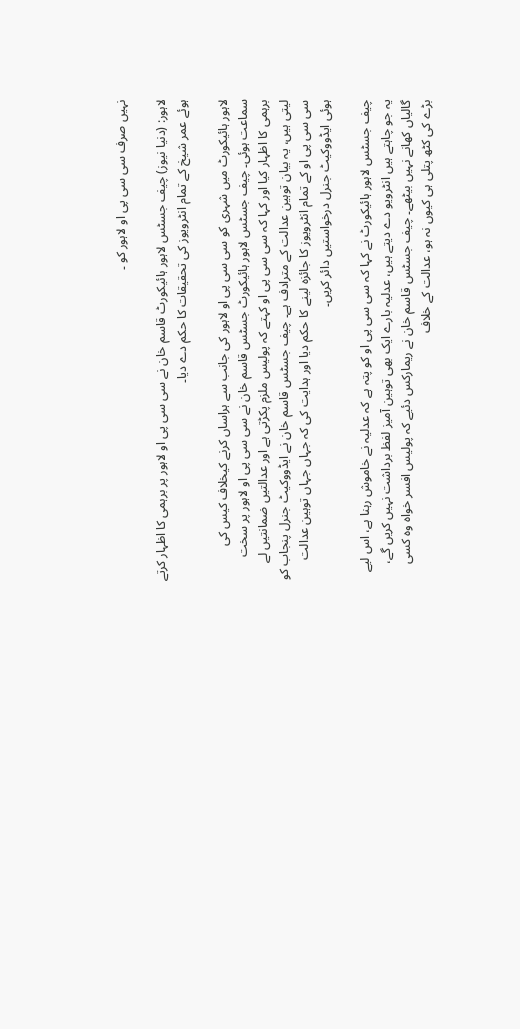نہیں صرف سی سی پی او لاہور کو ۔

لاہور: (دنیا نیوز) چیف جسٹس لاہور ہائیکورٹ قاسم خان نے سی سی پی او لاہور پر برہمی کا اظہار کرتے ہوئے عمر شیخ کے تمام انٹرویوز کی تحقیقات کا حکم دے دیا۔

لاہور ہائیکورٹ میں شہری کو سی سی پی او لاہور کی جانب سے ہراساں کرنے کیخلاف کیس کی سماعت ہوئی۔ چیف جسٹس لاہور ہائیکورٹ جسٹس قاسم خان نے سی سی پی او لاہور پر سخت برہمی کا اظہار کیا اور کہا کہ سی سی پی او کہتے کہ پولیس ملزم پکڑتی ہے اور عدالتیں ضمانتیں لے لیتی ہیں، یہ بیان توہین عدالت کے مترادف ہے۔ چیف جسٹس قاسم خان نے ایڈووکیٹ جنرل پنجاب کو سی سی پی او کے تمام انٹرویوز کا جائزہ لینے کا حکم دیا اور ہدایت کی کہ جہاں جہاں توہین عدالت ہوئی ایڈووکیٹ جنرل درخواستیں دائر کریں۔

چیف جسٹس لاہور ہائیکورٹ نے کہا کہ سی سی پی او کو پتہ ہے کہ عدلیہ نے خاموش رہنا ہے، اس لیے یہ جو چاہتے ہیں انٹرویو دے دیتے ہیں، عدلیہ بارے ایک بھی توہین آمیز لفظ برداشت نہیں کریں گے، گالیاں کھانے نہیں بیٹھے۔ چیف جسٹس قاسم خان نے ریمارکس دئیے کہ پولیس افسر خواہ وہ کسی بڑے کی کٹھ پتلی ہی کیوں نہ ہو، عدالت کے خلاف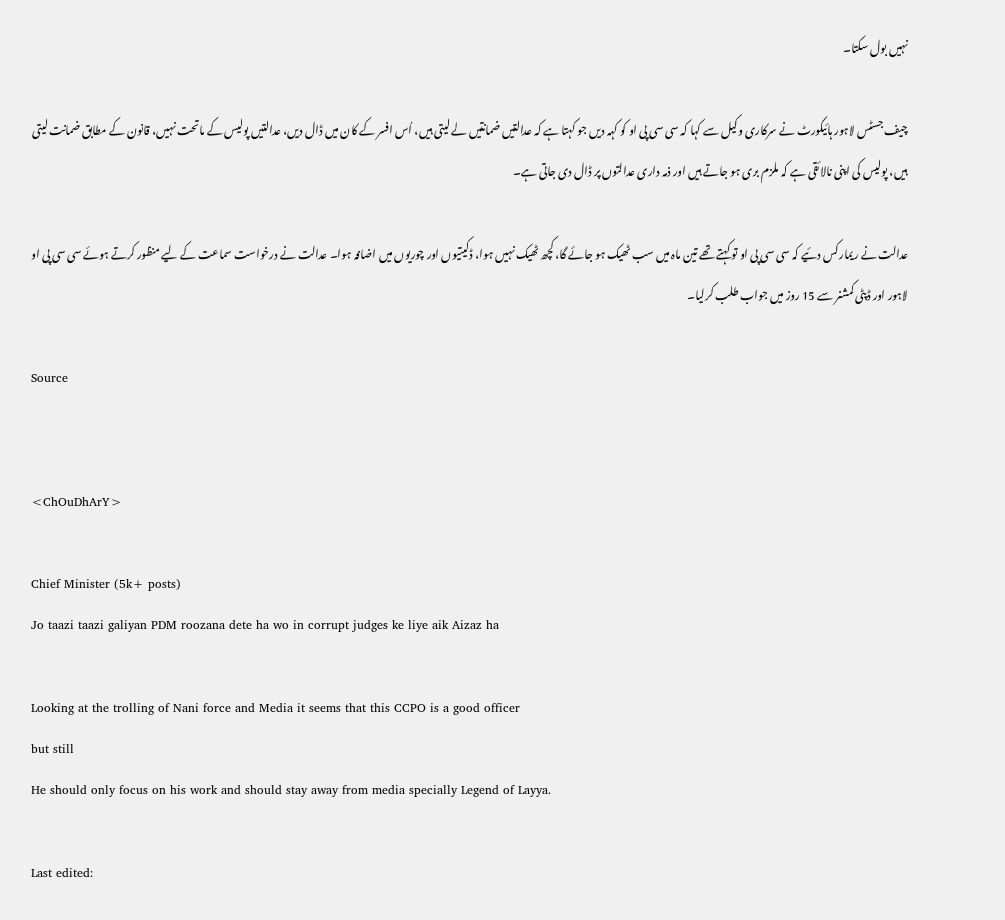نہیں بول سکتا۔

چیف جسٹس لاہور ہائیکورٹ نے سرکاری وکیل سے کہا کہ سی سی پی او کو کہہ دیں جو کہتا ہے کہ عدالتیں ضمانتیں لے لیتی ہیں، اُس افسر کے کان میں ڈال دیں، عدالتیں پولیس کے ماتحت نہیں، قانون کے مطابق ضمانت لیتی ہیں، پولیس کی اپنی نالائقی ہے کہ ملزم بری ہو جاتے ہیں اور ذمہ داری عدالتوں پر ڈال دی جاتی ہے۔

عدالت نے ریمارکس دئیے کہ سی سی پی او تو کہتے تھے تین ماہ میں سب ٹھیک ہو جائے گا، کچھ ٹھیک نہیں ہوا، ڈکیتیوں اور چوریوں میں اضافہ ہوا۔ عدالت نے درخواست سماعت کے لیے منظور کرتے ہوئے سی سی پی او لاہور اور ڈپٹی کمشنر سے 15 روز میں جواب طلب کرلیا۔

Source


<ChOuDhArY>

Chief Minister (5k+ posts)
Jo taazi taazi galiyan PDM roozana dete ha wo in corrupt judges ke liye aik Aizaz ha

Looking at the trolling of Nani force and Media it seems that this CCPO is a good officer
but still
He should only focus on his work and should stay away from media specially Legend of Layya.

Last edited: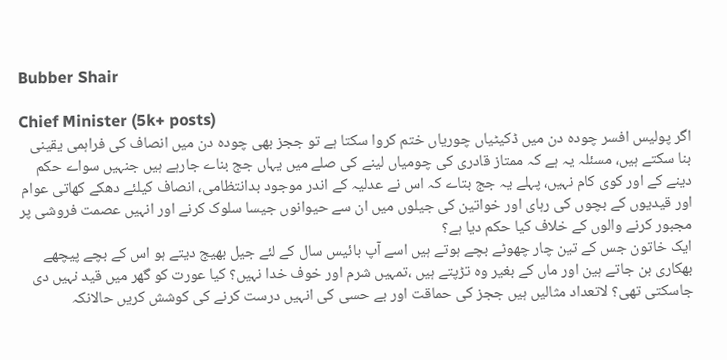Bubber Shair

Chief Minister (5k+ posts)
اگر پولیس افسر چودہ دن میں ڈکیٹیاں چوریاں ختم کروا سکتا ہے تو ججز بھی چودہ دن میں انصاف کی فراہمی یقینی بنا سکتے ہیں، مسئلہ یہ ہے کہ ممتاز قادری کی چومیاں لینے کی صلے میں یہاں جج بناے جارہے ہیں جنہیں سواے حکم دینے کے اور کوی کام نہیں، پہلے یہ جج بتاے کہ اس نے عدلیہ کے اندر موجود بدانتظامی، انصاف کیلئے دھکے کھاتی عوام اور قیدیوں کے بچوں کی رہای اور خواتین کی جیلوں میں ان سے حیوانوں جیسا سلوک کرنے اور انہیں عصمت فروشی پر مجبور کرنے والوں کے خلاف کیا حکم دیا ہے؟
ایک خاتون جس کے تین چار چھوٹے بچے ہوتے ہیں اسے آپ بائیس سال کے لئے جیل بھیج دیتے ہو اس کے بچے پیچھے بھکاری بن جاتے ہین اور ماں کے بغیر وہ تڑپتے ہیں ،تمہیں شرم اور خوف خدا نہیں؟ کیا عورت کو گھر میں قید نہیں دی جاسکتی تھی؟ لاتعداد مثالیں ہیں ججز کی حماقت اور بے حسی کی انہیں درست کرنے کی کوشش کریں حالانکہ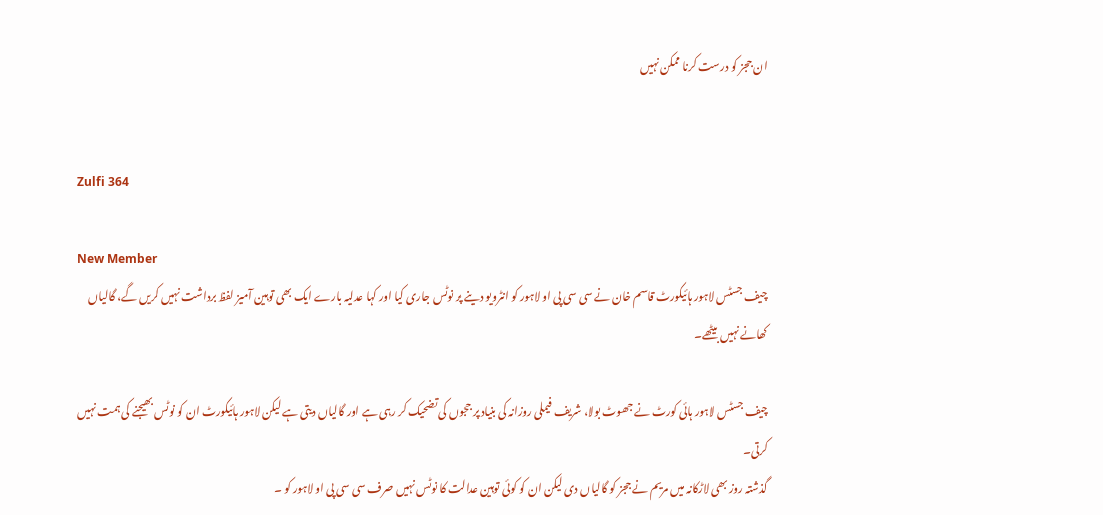ان ججز کو درست کرنا ممکن نہیں


Zulfi 364

New Member
چیف جسٹس لاہور ہائیکورٹ قاسم خان نے سی سی پی او لاہور کو انٹرویو دینے پر نوٹس جاری کیا اور کہا عدلیہ بارے ایک بھی توہین آمیز لفظ برداشت نہیں کریں گے، گالیاں کھانے نہیں بیٹھے۔

چیف جسٹس لاہور ہائی کورٹ نے جھوٹ بولا، شریف فیملی روزانہ کی بنیاد پر ججوں کی تضحیک کر رہی ہے اور گالیاں دیتی ہے لیکن لاہور ہائیکورٹ ان کو نوٹس بھیجنے کی ہمت نہیں کرتی۔
گذشتہ روز بھی لاڑکانہ میں مریم نے ججز کو گالیاں دی لیکن ان کو کوئی توہین عدالت کا نوٹس نہیں صرف سی سی پی او لاہور کو ۔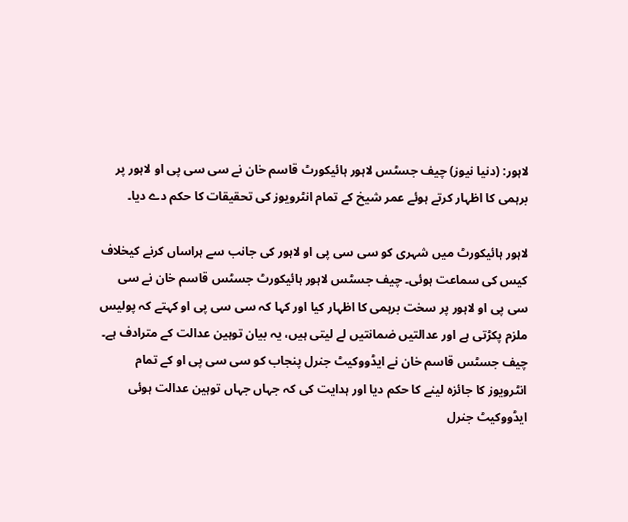لاہور: (دنیا نیوز) چیف جسٹس لاہور ہائیکورٹ قاسم خان نے سی سی پی او لاہور پر برہمی کا اظہار کرتے ہوئے عمر شیخ کے تمام انٹرویوز کی تحقیقات کا حکم دے دیا۔

لاہور ہائیکورٹ میں شہری کو سی سی پی او لاہور کی جانب سے ہراساں کرنے کیخلاف کیس کی سماعت ہوئی۔ چیف جسٹس لاہور ہائیکورٹ جسٹس قاسم خان نے سی سی پی او لاہور پر سخت برہمی کا اظہار کیا اور کہا کہ سی سی پی او کہتے کہ پولیس ملزم پکڑتی ہے اور عدالتیں ضمانتیں لے لیتی ہیں، یہ بیان توہین عدالت کے مترادف ہے۔ چیف جسٹس قاسم خان نے ایڈووکیٹ جنرل پنجاب کو سی سی پی او کے تمام انٹرویوز کا جائزہ لینے کا حکم دیا اور ہدایت کی کہ جہاں جہاں توہین عدالت ہوئی ایڈووکیٹ جنرل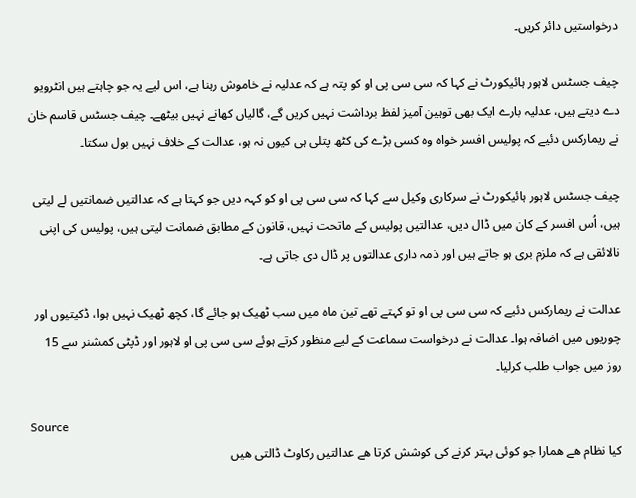درخواستیں دائر کریں۔

چیف جسٹس لاہور ہائیکورٹ نے کہا کہ سی سی پی او کو پتہ ہے کہ عدلیہ نے خاموش رہنا ہے، اس لیے یہ جو چاہتے ہیں انٹرویو دے دیتے ہیں، عدلیہ بارے ایک بھی توہین آمیز لفظ برداشت نہیں کریں گے، گالیاں کھانے نہیں بیٹھے۔ چیف جسٹس قاسم خان نے ریمارکس دئیے کہ پولیس افسر خواہ وہ کسی بڑے کی کٹھ پتلی ہی کیوں نہ ہو، عدالت کے خلاف نہیں بول سکتا۔

چیف جسٹس لاہور ہائیکورٹ نے سرکاری وکیل سے کہا کہ سی سی پی او کو کہہ دیں جو کہتا ہے کہ عدالتیں ضمانتیں لے لیتی ہیں، اُس افسر کے کان میں ڈال دیں، عدالتیں پولیس کے ماتحت نہیں، قانون کے مطابق ضمانت لیتی ہیں، پولیس کی اپنی نالائقی ہے کہ ملزم بری ہو جاتے ہیں اور ذمہ داری عدالتوں پر ڈال دی جاتی ہے۔

عدالت نے ریمارکس دئیے کہ سی سی پی او تو کہتے تھے تین ماہ میں سب ٹھیک ہو جائے گا، کچھ ٹھیک نہیں ہوا، ڈکیتیوں اور چوریوں میں اضافہ ہوا۔ عدالت نے درخواست سماعت کے لیے منظور کرتے ہوئے سی سی پی او لاہور اور ڈپٹی کمشنر سے 15 روز میں جواب طلب کرلیا۔

Source
کیا نظام ھے ھمارا جو کوئی بہتر کرنے کی کوشش کرتا ھے عدالتیں رکاوٹ ڈالتی ھیں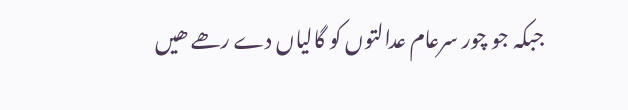جبکہ جو چور سرعام عدالتوں کو گالیاں دے رھے ھیں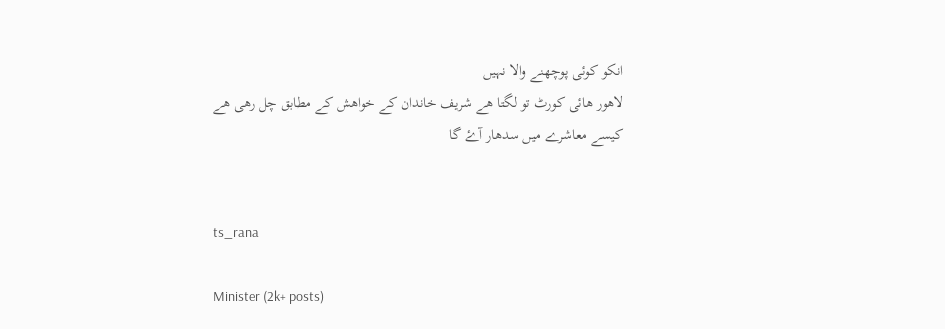انکو کوئی پوچھنے والا نہیں
لاھور ھائی کورٹ تو لگتا ھے شریف خاندان کے خواھش کے مطابق چل رھی ھے
کیسے معاشرے میں سدھار آۓ گا


ts_rana

Minister (2k+ posts)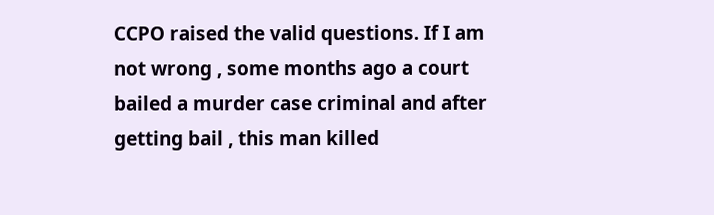CCPO raised the valid questions. If I am not wrong , some months ago a court bailed a murder case criminal and after getting bail , this man killed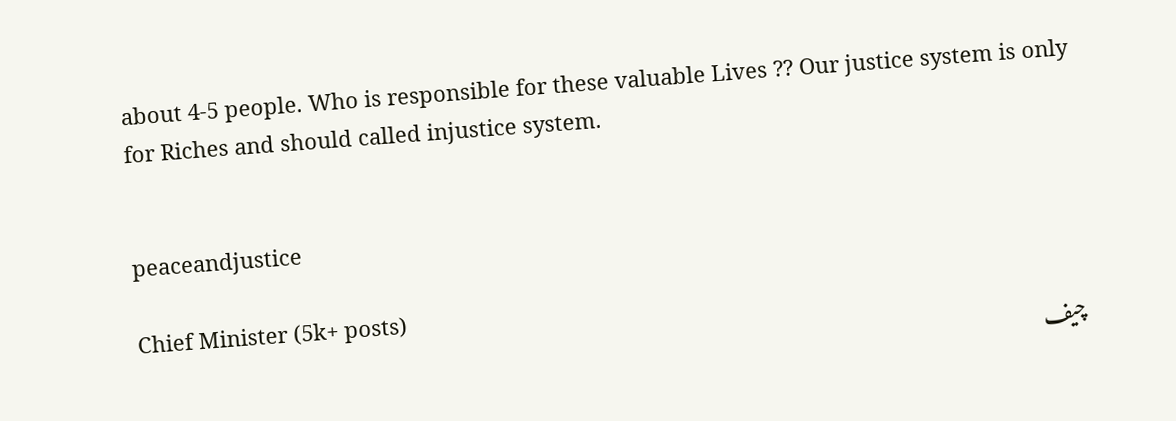about 4-5 people. Who is responsible for these valuable Lives ?? Our justice system is only for Riches and should called injustice system.


peaceandjustice

Chief Minister (5k+ posts)
چیف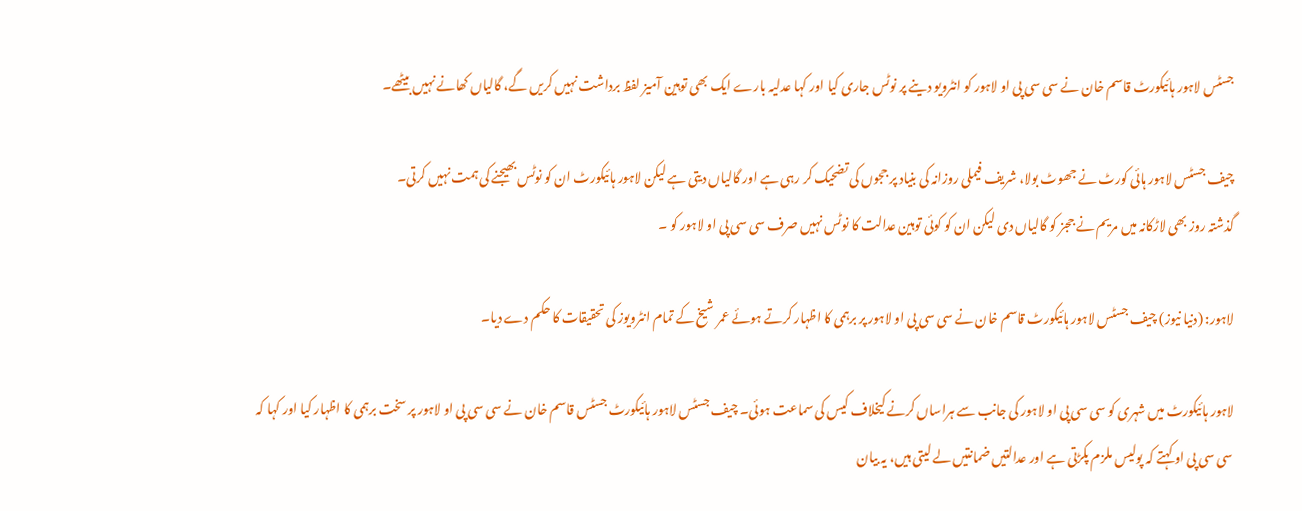جسٹس لاہور ہائیکورٹ قاسم خان نے سی سی پی او لاہور کو انٹرویو دینے پر نوٹس جاری کیا اور کہا عدلیہ بارے ایک بھی توہین آمیز لفظ برداشت نہیں کریں گے، گالیاں کھانے نہیں بیٹھے۔

چیف جسٹس لاہور ہائی کورٹ نے جھوٹ بولا، شریف فیملی روزانہ کی بنیاد پر ججوں کی تضحیک کر رہی ہے اور گالیاں دیتی ہے لیکن لاہور ہائیکورٹ ان کو نوٹس بھیجنے کی ہمت نہیں کرتی۔
گذشتہ روز بھی لاڑکانہ میں مریم نے ججز کو گالیاں دی لیکن ان کو کوئی توہین عدالت کا نوٹس نہیں صرف سی سی پی او لاہور کو ۔

لاہور: (دنیا نیوز) چیف جسٹس لاہور ہائیکورٹ قاسم خان نے سی سی پی او لاہور پر برہمی کا اظہار کرتے ہوئے عمر شیخ کے تمام انٹرویوز کی تحقیقات کا حکم دے دیا۔

لاہور ہائیکورٹ میں شہری کو سی سی پی او لاہور کی جانب سے ہراساں کرنے کیخلاف کیس کی سماعت ہوئی۔ چیف جسٹس لاہور ہائیکورٹ جسٹس قاسم خان نے سی سی پی او لاہور پر سخت برہمی کا اظہار کیا اور کہا کہ سی سی پی او کہتے کہ پولیس ملزم پکڑتی ہے اور عدالتیں ضمانتیں لے لیتی ہیں، یہ بیان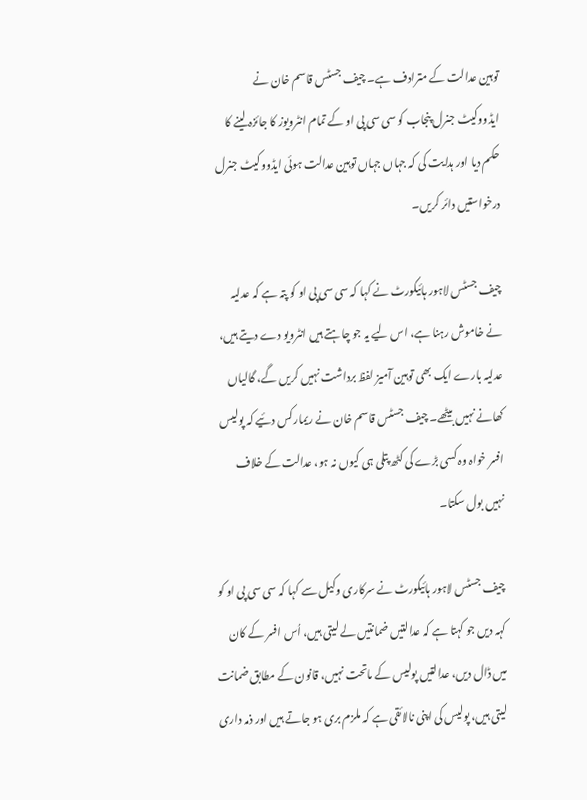توہین عدالت کے مترادف ہے۔ چیف جسٹس قاسم خان نے ایڈووکیٹ جنرل پنجاب کو سی سی پی او کے تمام انٹرویوز کا جائزہ لینے کا حکم دیا اور ہدایت کی کہ جہاں جہاں توہین عدالت ہوئی ایڈووکیٹ جنرل درخواستیں دائر کریں۔

چیف جسٹس لاہور ہائیکورٹ نے کہا کہ سی سی پی او کو پتہ ہے کہ عدلیہ نے خاموش رہنا ہے، اس لیے یہ جو چاہتے ہیں انٹرویو دے دیتے ہیں، عدلیہ بارے ایک بھی توہین آمیز لفظ برداشت نہیں کریں گے، گالیاں کھانے نہیں بیٹھے۔ چیف جسٹس قاسم خان نے ریمارکس دئیے کہ پولیس افسر خواہ وہ کسی بڑے کی کٹھ پتلی ہی کیوں نہ ہو، عدالت کے خلاف نہیں بول سکتا۔

چیف جسٹس لاہور ہائیکورٹ نے سرکاری وکیل سے کہا کہ سی سی پی او کو کہہ دیں جو کہتا ہے کہ عدالتیں ضمانتیں لے لیتی ہیں، اُس افسر کے کان میں ڈال دیں، عدالتیں پولیس کے ماتحت نہیں، قانون کے مطابق ضمانت لیتی ہیں، پولیس کی اپنی نالائقی ہے کہ ملزم بری ہو جاتے ہیں اور ذمہ داری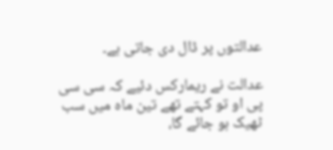عدالتوں پر ڈال دی جاتی ہے۔

عدالت نے ریمارکس دئیے کہ سی سی پی او تو کہتے تھے تین ماہ میں سب ٹھیک ہو جائے گا،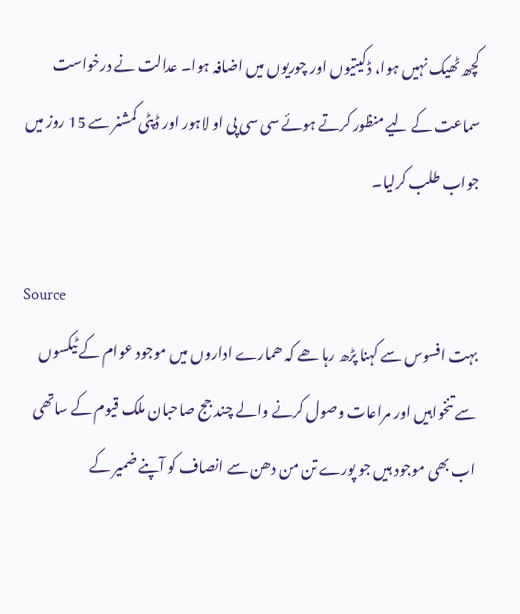کچھ ٹھیک نہیں ہوا، ڈکیتیوں اور چوریوں میں اضافہ ہوا۔ عدالت نے درخواست سماعت کے لیے منظور کرتے ہوئے سی سی پی او لاہور اور ڈپٹی کمشنر سے 15 روز میں جواب طلب کرلیا۔

Source
بہت افسوس سے کہنا پڑھ رہا ھے کہ ھمارے اداروں میں موجود عوام کے ٹیکسوں سے تنخواہیں اور مراعات وصول کرنے والے چند جج صاحبان ملک قیوم کے ساتھی اب بھی موجود ہیں جو پورے تن من دھن سے انصاف کو آپنے ضمیر کے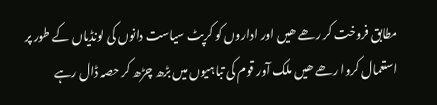مطابق فروخت کر رھے ھیں اور اداروں کو کرپٹ سیاست دانوں کی لونڈیاں کے طور پر استعمال کروا رھے ھیں ملک آور قوم کی تباہیوں میں بڑھ چڑھ کر حصہ ڈال رہے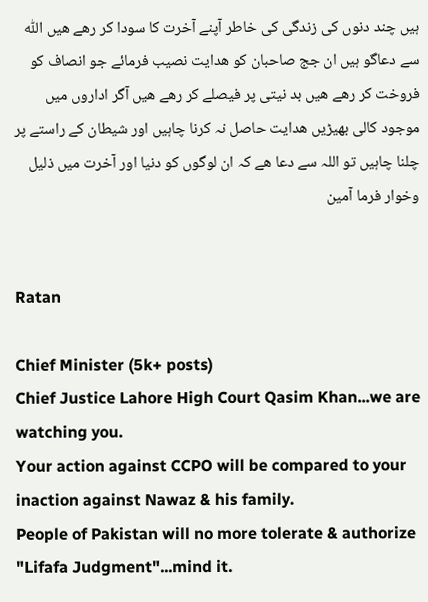ہیں چند دنوں کی زندگی کی خاطر آپنے آخرت کا سودا کر رھے ھیں اللّٰہ سے دعاگو ہیں ان جج صاحبان کو ھدایت نصیب فرمائے جو انصاف کو فروخت کر رھے ھیں بد نیتی پر فیصلے کر رھے ھیں آگر اداروں میں موجود کالی بھیڑیں ھدایت حاصل نہ کرنا چاہیں اور شیطان کے راستے پر چلنا چاہیں تو اللہ سے دعا ھے کہ ان لوگوں کو دنیا اور آخرت میں ذلیل وخوار فرما آمین


Ratan

Chief Minister (5k+ posts)
Chief Justice Lahore High Court Qasim Khan...we are watching you.
Your action against CCPO will be compared to your inaction against Nawaz & his family.
People of Pakistan will no more tolerate & authorize "Lifafa Judgment"...mind it.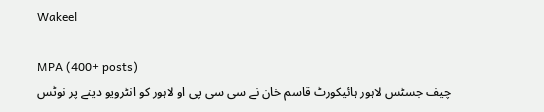Wakeel

MPA (400+ posts)
چیف جسٹس لاہور ہائیکورٹ قاسم خان نے سی سی پی او لاہور کو انٹرویو دینے پر نوٹس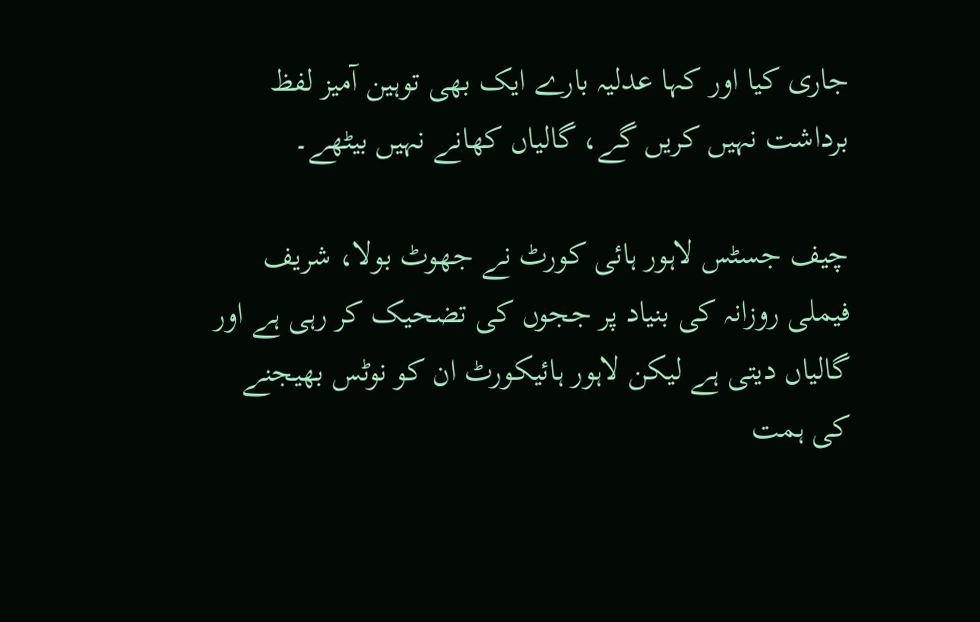جاری کیا اور کہا عدلیہ بارے ایک بھی توہین آمیز لفظ برداشت نہیں کریں گے، گالیاں کھانے نہیں بیٹھے۔

چیف جسٹس لاہور ہائی کورٹ نے جھوٹ بولا، شریف فیملی روزانہ کی بنیاد پر ججوں کی تضحیک کر رہی ہے اور گالیاں دیتی ہے لیکن لاہور ہائیکورٹ ان کو نوٹس بھیجنے کی ہمت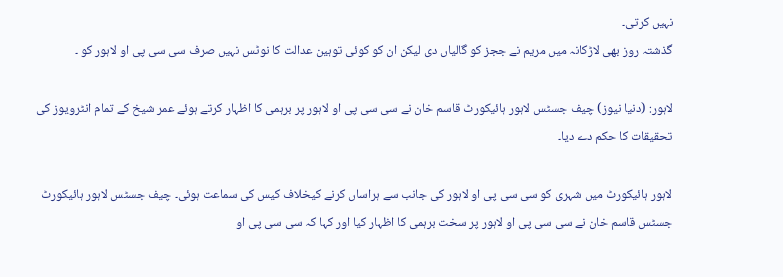نہیں کرتی۔
گذشتہ روز بھی لاڑکانہ میں مریم نے ججز کو گالیاں دی لیکن ان کو کوئی توہین عدالت کا نوٹس نہیں صرف سی سی پی او لاہور کو ۔

لاہور: (دنیا نیوز) چیف جسٹس لاہور ہائیکورٹ قاسم خان نے سی سی پی او لاہور پر برہمی کا اظہار کرتے ہوئے عمر شیخ کے تمام انٹرویوز کی تحقیقات کا حکم دے دیا۔

لاہور ہائیکورٹ میں شہری کو سی سی پی او لاہور کی جانب سے ہراساں کرنے کیخلاف کیس کی سماعت ہوئی۔ چیف جسٹس لاہور ہائیکورٹ جسٹس قاسم خان نے سی سی پی او لاہور پر سخت برہمی کا اظہار کیا اور کہا کہ سی سی پی او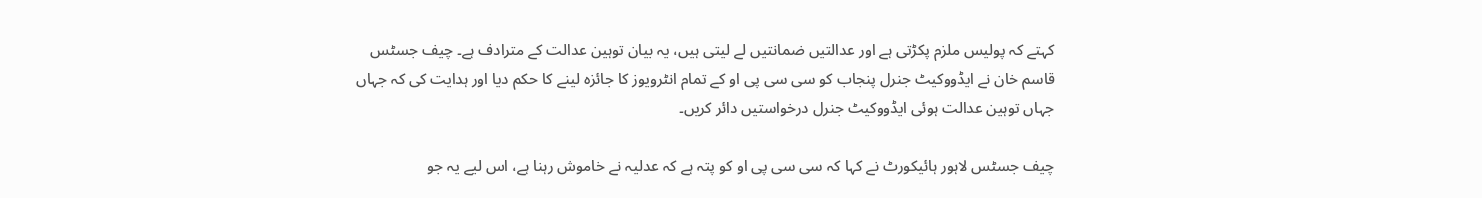کہتے کہ پولیس ملزم پکڑتی ہے اور عدالتیں ضمانتیں لے لیتی ہیں، یہ بیان توہین عدالت کے مترادف ہے۔ چیف جسٹس قاسم خان نے ایڈووکیٹ جنرل پنجاب کو سی سی پی او کے تمام انٹرویوز کا جائزہ لینے کا حکم دیا اور ہدایت کی کہ جہاں جہاں توہین عدالت ہوئی ایڈووکیٹ جنرل درخواستیں دائر کریں۔

چیف جسٹس لاہور ہائیکورٹ نے کہا کہ سی سی پی او کو پتہ ہے کہ عدلیہ نے خاموش رہنا ہے، اس لیے یہ جو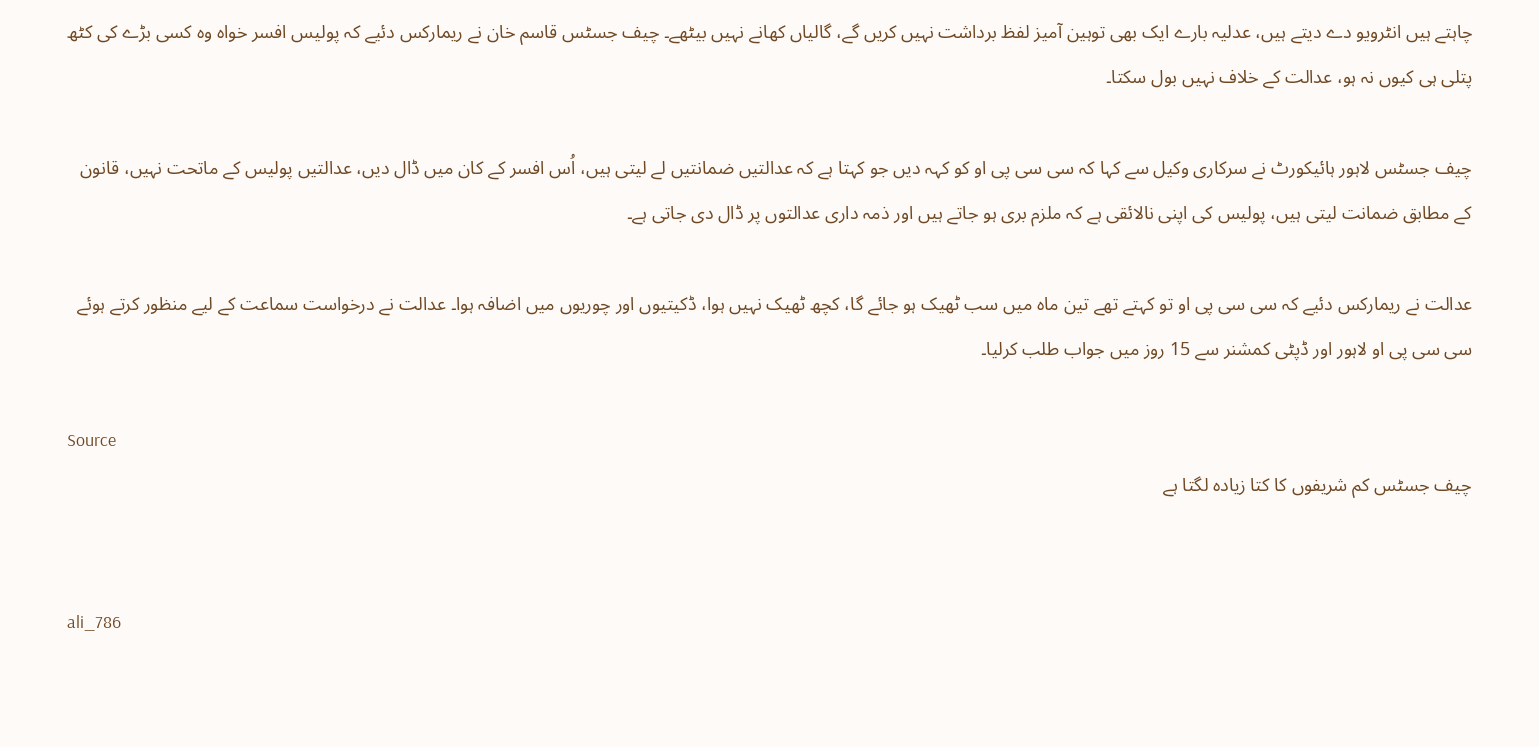چاہتے ہیں انٹرویو دے دیتے ہیں، عدلیہ بارے ایک بھی توہین آمیز لفظ برداشت نہیں کریں گے، گالیاں کھانے نہیں بیٹھے۔ چیف جسٹس قاسم خان نے ریمارکس دئیے کہ پولیس افسر خواہ وہ کسی بڑے کی کٹھ پتلی ہی کیوں نہ ہو، عدالت کے خلاف نہیں بول سکتا۔

چیف جسٹس لاہور ہائیکورٹ نے سرکاری وکیل سے کہا کہ سی سی پی او کو کہہ دیں جو کہتا ہے کہ عدالتیں ضمانتیں لے لیتی ہیں، اُس افسر کے کان میں ڈال دیں، عدالتیں پولیس کے ماتحت نہیں، قانون کے مطابق ضمانت لیتی ہیں، پولیس کی اپنی نالائقی ہے کہ ملزم بری ہو جاتے ہیں اور ذمہ داری عدالتوں پر ڈال دی جاتی ہے۔

عدالت نے ریمارکس دئیے کہ سی سی پی او تو کہتے تھے تین ماہ میں سب ٹھیک ہو جائے گا، کچھ ٹھیک نہیں ہوا، ڈکیتیوں اور چوریوں میں اضافہ ہوا۔ عدالت نے درخواست سماعت کے لیے منظور کرتے ہوئے سی سی پی او لاہور اور ڈپٹی کمشنر سے 15 روز میں جواب طلب کرلیا۔

Source
چیف جسٹس کم شریفوں کا کتا زیادہ لگتا ہے


ali_786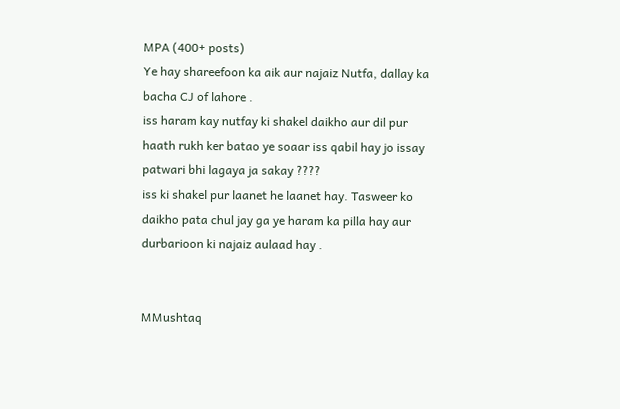MPA (400+ posts)
Ye hay shareefoon ka aik aur najaiz Nutfa, dallay ka bacha CJ of lahore .
iss haram kay nutfay ki shakel daikho aur dil pur haath rukh ker batao ye soaar iss qabil hay jo issay patwari bhi lagaya ja sakay ????
iss ki shakel pur laanet he laanet hay. Tasweer ko daikho pata chul jay ga ye haram ka pilla hay aur durbarioon ki najaiz aulaad hay .


MMushtaq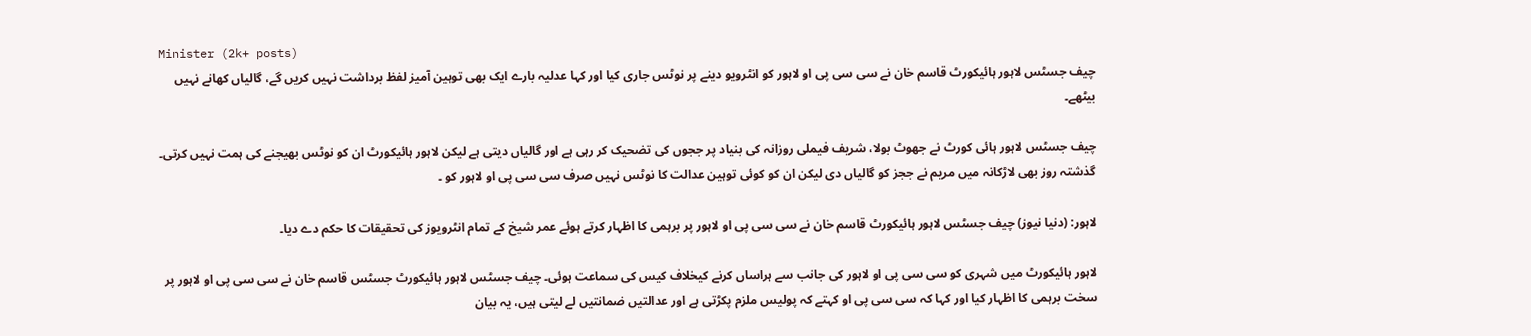Minister (2k+ posts)
چیف جسٹس لاہور ہائیکورٹ قاسم خان نے سی سی پی او لاہور کو انٹرویو دینے پر نوٹس جاری کیا اور کہا عدلیہ بارے ایک بھی توہین آمیز لفظ برداشت نہیں کریں گے، گالیاں کھانے نہیں بیٹھے۔

چیف جسٹس لاہور ہائی کورٹ نے جھوٹ بولا، شریف فیملی روزانہ کی بنیاد پر ججوں کی تضحیک کر رہی ہے اور گالیاں دیتی ہے لیکن لاہور ہائیکورٹ ان کو نوٹس بھیجنے کی ہمت نہیں کرتی۔
گذشتہ روز بھی لاڑکانہ میں مریم نے ججز کو گالیاں دی لیکن ان کو کوئی توہین عدالت کا نوٹس نہیں صرف سی سی پی او لاہور کو ۔

لاہور: (دنیا نیوز) چیف جسٹس لاہور ہائیکورٹ قاسم خان نے سی سی پی او لاہور پر برہمی کا اظہار کرتے ہوئے عمر شیخ کے تمام انٹرویوز کی تحقیقات کا حکم دے دیا۔

لاہور ہائیکورٹ میں شہری کو سی سی پی او لاہور کی جانب سے ہراساں کرنے کیخلاف کیس کی سماعت ہوئی۔ چیف جسٹس لاہور ہائیکورٹ جسٹس قاسم خان نے سی سی پی او لاہور پر سخت برہمی کا اظہار کیا اور کہا کہ سی سی پی او کہتے کہ پولیس ملزم پکڑتی ہے اور عدالتیں ضمانتیں لے لیتی ہیں، یہ بیان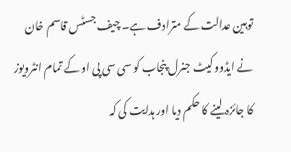توہین عدالت کے مترادف ہے۔ چیف جسٹس قاسم خان نے ایڈووکیٹ جنرل پنجاب کو سی سی پی او کے تمام انٹرویوز کا جائزہ لینے کا حکم دیا اور ہدایت کی کہ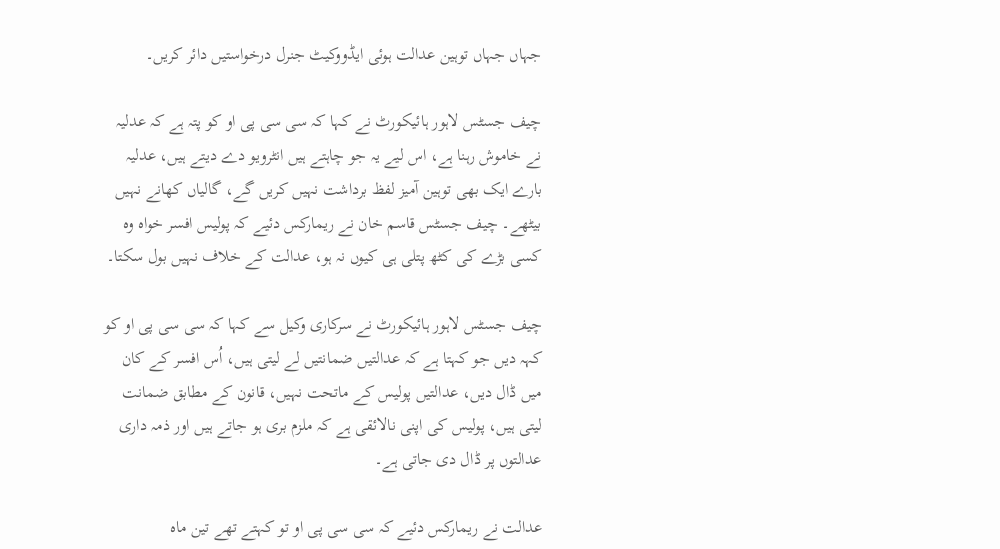جہاں جہاں توہین عدالت ہوئی ایڈووکیٹ جنرل درخواستیں دائر کریں۔

چیف جسٹس لاہور ہائیکورٹ نے کہا کہ سی سی پی او کو پتہ ہے کہ عدلیہ نے خاموش رہنا ہے، اس لیے یہ جو چاہتے ہیں انٹرویو دے دیتے ہیں، عدلیہ بارے ایک بھی توہین آمیز لفظ برداشت نہیں کریں گے، گالیاں کھانے نہیں بیٹھے۔ چیف جسٹس قاسم خان نے ریمارکس دئیے کہ پولیس افسر خواہ وہ کسی بڑے کی کٹھ پتلی ہی کیوں نہ ہو، عدالت کے خلاف نہیں بول سکتا۔

چیف جسٹس لاہور ہائیکورٹ نے سرکاری وکیل سے کہا کہ سی سی پی او کو کہہ دیں جو کہتا ہے کہ عدالتیں ضمانتیں لے لیتی ہیں، اُس افسر کے کان میں ڈال دیں، عدالتیں پولیس کے ماتحت نہیں، قانون کے مطابق ضمانت لیتی ہیں، پولیس کی اپنی نالائقی ہے کہ ملزم بری ہو جاتے ہیں اور ذمہ داری عدالتوں پر ڈال دی جاتی ہے۔

عدالت نے ریمارکس دئیے کہ سی سی پی او تو کہتے تھے تین ماہ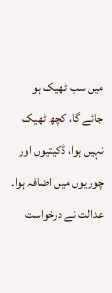میں سب ٹھیک ہو جائے گا، کچھ ٹھیک نہیں ہوا، ڈکیتیوں اور چوریوں میں اضافہ ہوا۔ عدالت نے درخواست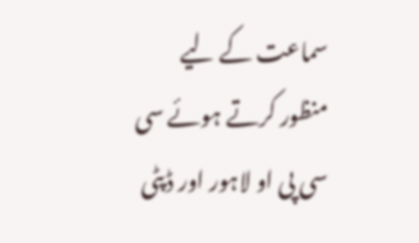سماعت کے لیے منظور کرتے ہوئے سی سی پی او لاہور اور ڈپٹی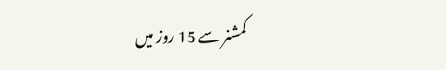کمشنر سے 15 روز میں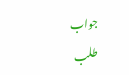جواب طلب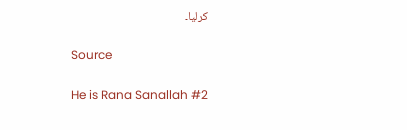کرلیا۔

Source

He is Rana Sanallah #2